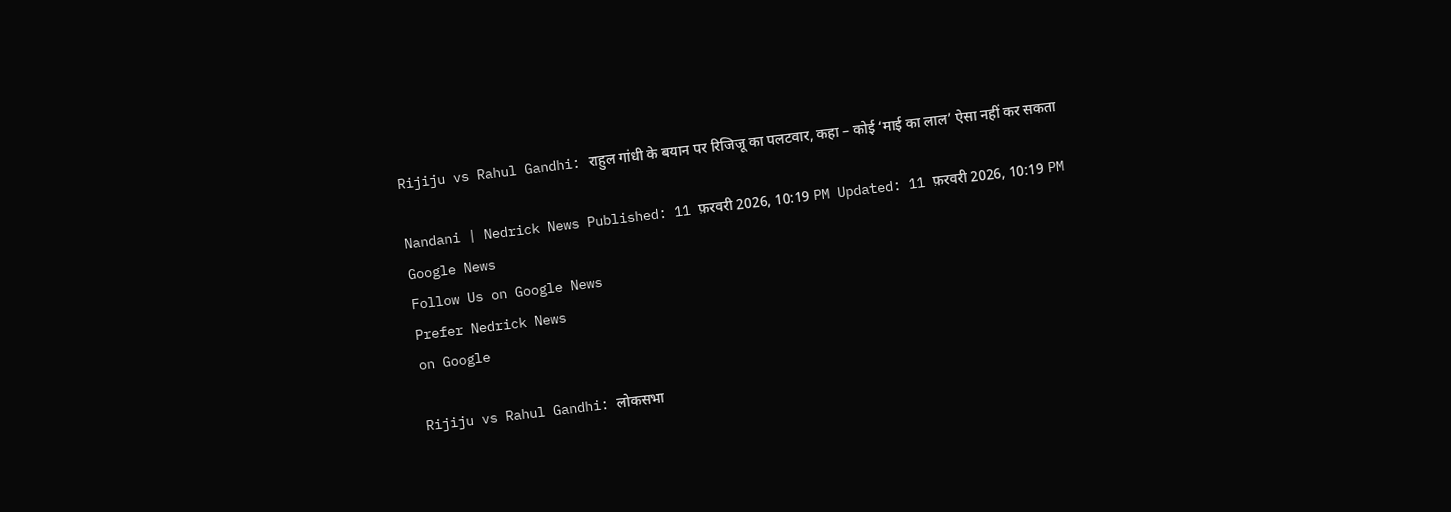Rijiju vs Rahul Gandhi: राहुल गांधी के बयान पर रिजिजू का पलटवार, कहा – कोई ‘माई का लाल’ ऐसा नहीं कर सकता

Nandani | Nedrick News Published: 11 फ़रवरी 2026, 10:19 PM Updated: 11 फ़रवरी 2026, 10:19 PM
Google News
Follow Us on Google News
Prefer Nedrick News
on Google

Rijiju vs Rahul Gandhi: लोकसभा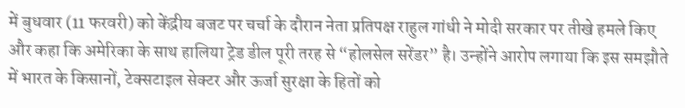में बुधवार (11 फरवरी) को केंद्रीय बजट पर चर्चा के दौरान नेता प्रतिपक्ष राहुल गांधी ने मोदी सरकार पर तीखे हमले किए और कहा कि अमेरिका के साथ हालिया ट्रेड डील पूरी तरह से “होलसेल सरेंडर” है। उन्होंने आरोप लगाया कि इस समझौते में भारत के किसानों, टेक्सटाइल सेक्टर और ऊर्जा सुरक्षा के हितों को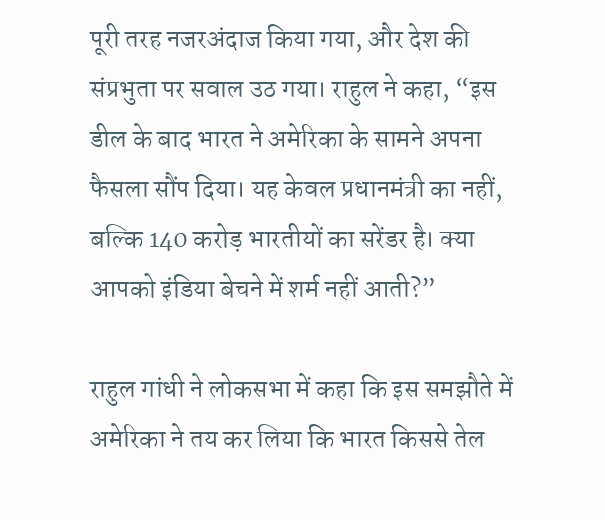पूरी तरह नजरअंदाज किया गया, और देश की संप्रभुता पर सवाल उठ गया। राहुल ने कहा, “इस डील के बाद भारत ने अमेरिका के सामने अपना फैसला सौंप दिया। यह केवल प्रधानमंत्री का नहीं, बल्कि 140 करोड़ भारतीयों का सरेंडर है। क्या आपको इंडिया बेचने में शर्म नहीं आती?”

राहुल गांधी ने लोकसभा में कहा कि इस समझौते में अमेरिका ने तय कर लिया कि भारत किससे तेल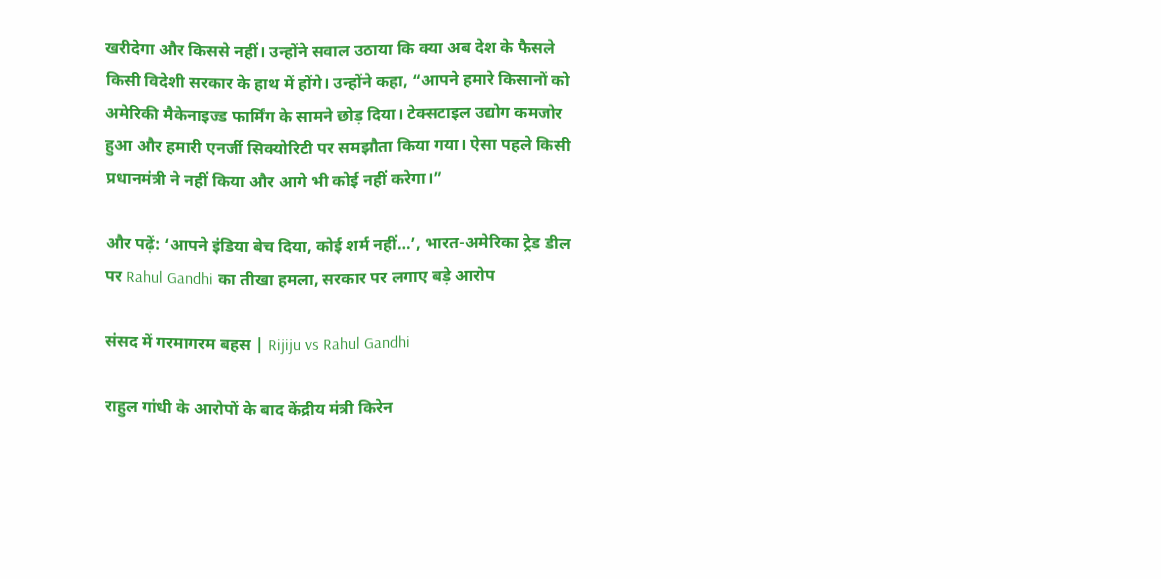खरीदेगा और किससे नहीं। उन्होंने सवाल उठाया कि क्या अब देश के फैसले किसी विदेशी सरकार के हाथ में होंगे। उन्होंने कहा, “आपने हमारे किसानों को अमेरिकी मैकेनाइज्ड फार्मिंग के सामने छोड़ दिया। टेक्सटाइल उद्योग कमजोर हुआ और हमारी एनर्जी सिक्योरिटी पर समझौता किया गया। ऐसा पहले किसी प्रधानमंत्री ने नहीं किया और आगे भी कोई नहीं करेगा।”

और पढ़ें: ‘आपने इंडिया बेच दिया, कोई शर्म नहीं…’, भारत-अमेरिका ट्रेड डील पर Rahul Gandhi का तीखा हमला, सरकार पर लगाए बड़े आरोप

संसद में गरमागरम बहस | Rijiju vs Rahul Gandhi

राहुल गांधी के आरोपों के बाद केंद्रीय मंत्री किरेन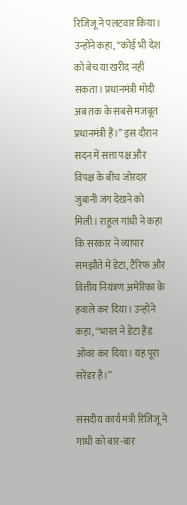रिजिजू ने पलटवार किया। उन्होंने कहा, “कोई भी देश को बेच या खरीद नहीं सकता। प्रधानमंत्री मोदी अब तक के सबसे मजबूत प्रधानमंत्री हैं।” इस दौरान सदन में सत्ता पक्ष और विपक्ष के बीच जोरदार जुबानी जंग देखने को मिली। राहुल गांधी ने कहा कि सरकार ने व्यापार समझौते में डेटा, टैरिफ और वित्तीय नियंत्रण अमेरिका के हवाले कर दिया। उन्होंने कहा, “भारत ने डेटा हैंड ओवर कर दिया। यह पूरा सरेंडर है।”

संसदीय कार्य मंत्री रिजिजू ने गांधी को बार-बार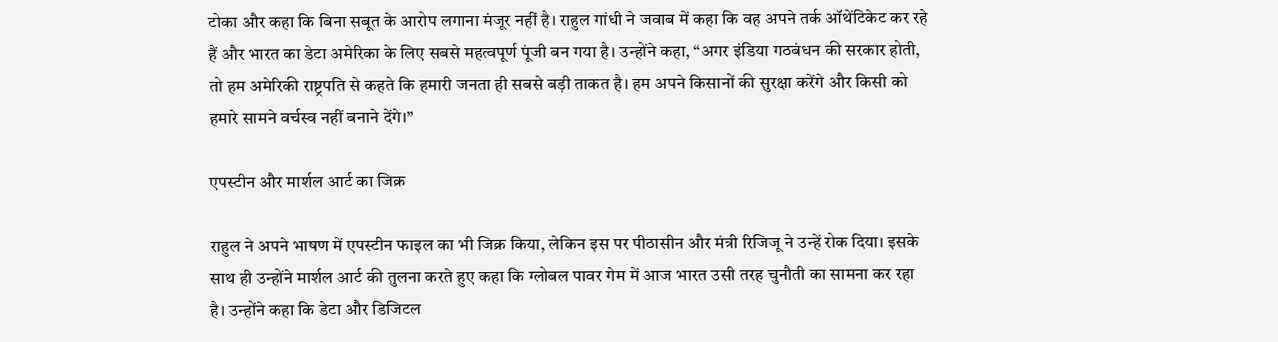टोका और कहा कि बिना सबूत के आरोप लगाना मंजूर नहीं है। राहुल गांधी ने जवाब में कहा कि वह अपने तर्क ऑथेंटिकेट कर रहे हैं और भारत का डेटा अमेरिका के लिए सबसे महत्वपूर्ण पूंजी बन गया है। उन्होंने कहा, “अगर इंडिया गठबंधन की सरकार होती, तो हम अमेरिकी राष्ट्रपति से कहते कि हमारी जनता ही सबसे बड़ी ताकत है। हम अपने किसानों की सुरक्षा करेंगे और किसी को हमारे सामने वर्चस्व नहीं बनाने देंगे।”

एपस्टीन और मार्शल आर्ट का जिक्र

राहुल ने अपने भाषण में एपस्टीन फाइल का भी जिक्र किया, लेकिन इस पर पीठासीन और मंत्री रिजिजू ने उन्हें रोक दिया। इसके साथ ही उन्होंने मार्शल आर्ट की तुलना करते हुए कहा कि ग्लोबल पावर गेम में आज भारत उसी तरह चुनौती का सामना कर रहा है। उन्होंने कहा कि डेटा और डिजिटल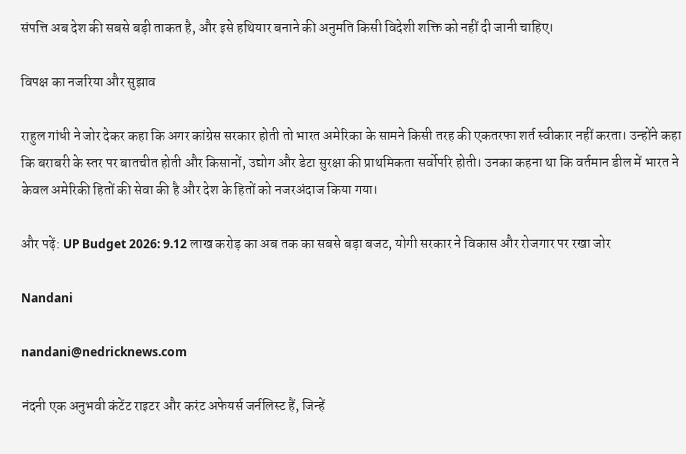संपत्ति अब देश की सबसे बड़ी ताकत है, और इसे हथियार बनाने की अनुमति किसी विदेशी शक्ति को नहीं दी जानी चाहिए।

विपक्ष का नजरिया और सुझाव

राहुल गांधी ने जोर देकर कहा कि अगर कांग्रेस सरकार होती तो भारत अमेरिका के सामने किसी तरह की एकतरफा शर्त स्वीकार नहीं करता। उन्होंने कहा कि बराबरी के स्तर पर बातचीत होती और किसानों, उद्योग और डेटा सुरक्षा की प्राथमिकता सर्वोपरि होती। उनका कहना था कि वर्तमान डील में भारत ने केवल अमेरिकी हितों की सेवा की है और देश के हितों को नजरअंदाज किया गया।

और पढ़ें: UP Budget 2026: 9.12 लाख करोड़ का अब तक का सबसे बड़ा बजट, योगी सरकार ने विकास और रोजगार पर रखा जोर

Nandani

nandani@nedricknews.com

नंदनी एक अनुभवी कंटेंट राइटर और करंट अफेयर्स जर्नलिस्ट हैं, जिन्हें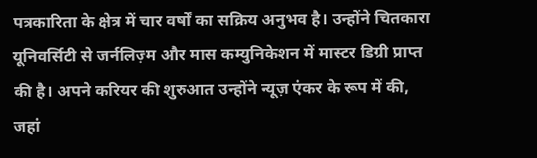पत्रकारिता के क्षेत्र में चार वर्षों का सक्रिय अनुभव है। उन्होंने चितकारा यूनिवर्सिटी से जर्नलिज़्म और मास कम्युनिकेशन में मास्टर डिग्री प्राप्त की है। अपने करियर की शुरुआत उन्होंने न्यूज़ एंकर के रूप में की, जहां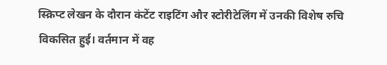स्क्रिप्ट लेखन के दौरान कंटेंट राइटिंग और स्टोरीटेलिंग में उनकी विशेष रुचि विकसित हुई। वर्तमान में वह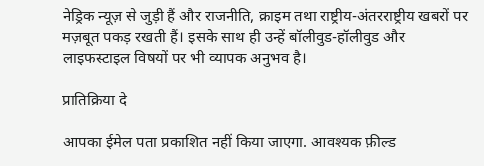नेड्रिक न्यूज़ से जुड़ी हैं और राजनीति, क्राइम तथा राष्ट्रीय-अंतरराष्ट्रीय खबरों पर मज़बूत पकड़ रखती हैं। इसके साथ ही उन्हें बॉलीवुड-हॉलीवुड और लाइफस्टाइल विषयों पर भी व्यापक अनुभव है।

प्रातिक्रिया दे

आपका ईमेल पता प्रकाशित नहीं किया जाएगा. आवश्यक फ़ील्ड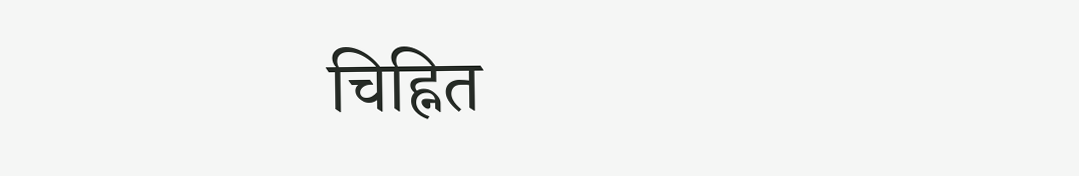चिह्नित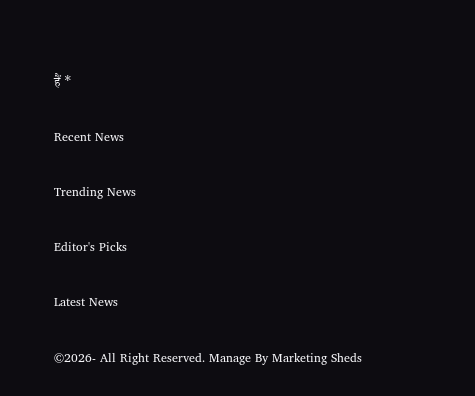हैं *

Recent News

Trending News

Editor's Picks

Latest News

©2026- All Right Reserved. Manage By Marketing Sheds